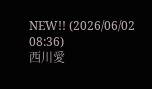NEW!! (2026/06/02 08:36)
西川愛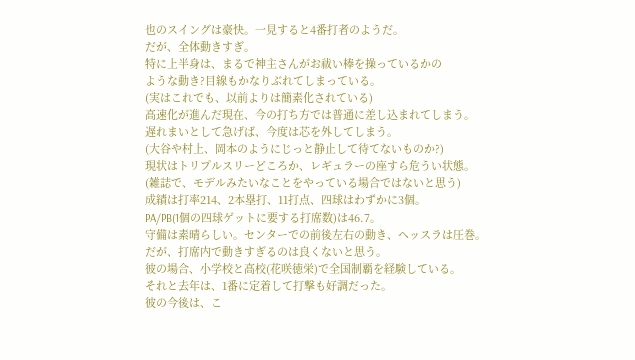也のスイングは豪快。一見すると4番打者のようだ。
だが、全体動きすぎ。
特に上半身は、まるで神主さんがお祓い棒を操っているかの
ような動き?目線もかなりぶれてしまっている。
(実はこれでも、以前よりは簡素化されている)
高速化が進んだ現在、今の打ち方では普通に差し込まれてしまう。
遅れまいとして急げば、今度は芯を外してしまう。
(大谷や村上、岡本のようにじっと静止して待てないものか?)
現状はトリプルスリーどころか、レギュラーの座すら危うい状態。
(雑誌で、モデルみたいなことをやっている場合ではないと思う)
成績は打率214、2本塁打、11打点、四球はわずかに3個。
PA/PB(1個の四球ゲットに要する打席数)は46.7。
守備は素晴らしい。センターでの前後左右の動き、ヘッスラは圧巻。
だが、打席内で動きすぎるのは良くないと思う。
彼の場合、小学校と高校(花咲徳栄)で全国制覇を経験している。
それと去年は、1番に定着して打撃も好調だった。
彼の今後は、こ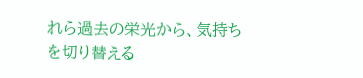れら過去の栄光から、気持ちを切り替える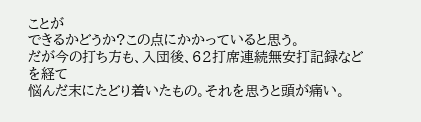ことが
できるかどうか?この点にかかっていると思う。
だが今の打ち方も、入団後、62打席連続無安打記録などを経て
悩んだ末にたどり着いたもの。それを思うと頭が痛い。